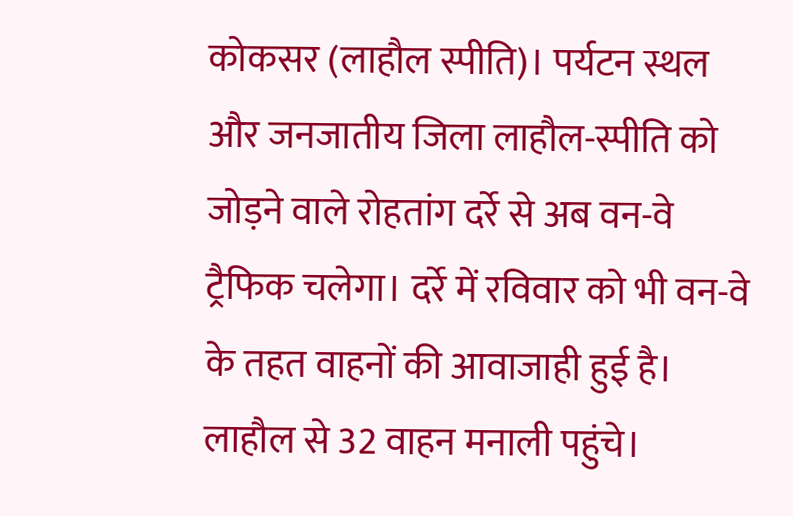कोकसर (लाहौल स्पीति)। पर्यटन स्थल और जनजातीय जिला लाहौल-स्पीति को जोड़ने वाले रोहतांग दर्रे से अब वन-वे ट्रैफिक चलेगा। दर्रे में रविवार को भी वन-वे के तहत वाहनों की आवाजाही हुई है। लाहौल से 32 वाहन मनाली पहुंचे।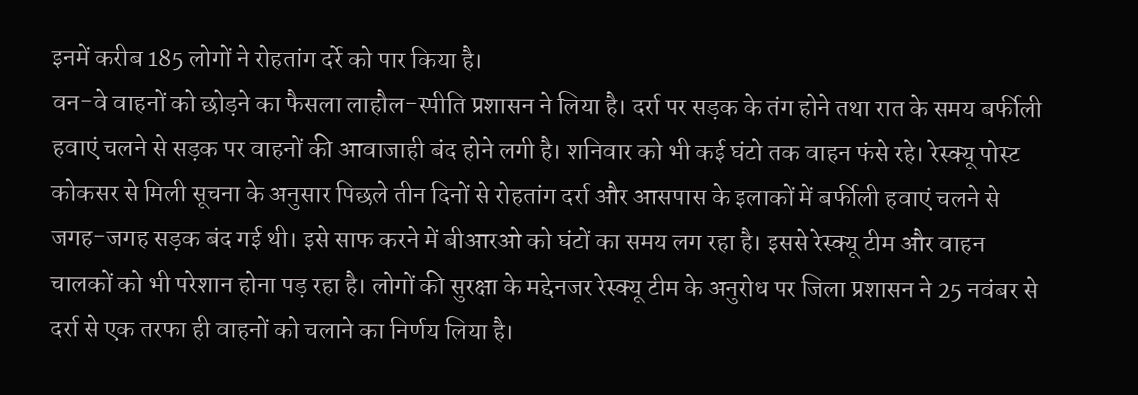इनमें करीब 185 लोगों ने रोहतांग दर्रे को पार किया है।
वन-वे वाहनों को छोड़ने का फैसला लाहौल-स्पीति प्रशासन ने लिया है। दर्रा पर सड़क के तंग होने तथा रात के समय बर्फीली हवाएं चलने से सड़क पर वाहनों की आवाजाही बंद होने लगी है। शनिवार को भी कई घंटो तक वाहन फंसे रहे। रेस्क्यू पोस्ट कोकसर से मिली सूचना के अनुसार पिछले तीन दिनों से रोहतांग दर्रा और आसपास के इलाकों में बर्फीली हवाएं चलने से जगह-जगह सड़क बंद गई थी। इसे साफ करने में बीआरओ को घंटों का समय लग रहा है। इससे रेस्क्यू टीम और वाहन चालकों को भी परेशान होना पड़ रहा है। लोगों की सुरक्षा के मद्देनजर रेस्क्यू टीम के अनुरोध पर जिला प्रशासन ने 25 नवंबर से दर्रा से एक तरफा ही वाहनों को चलाने का निर्णय लिया है।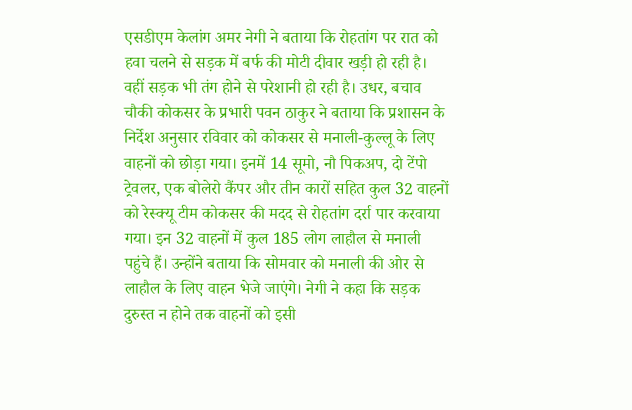एसडीएम केलांग अमर नेगी ने बताया कि रोहतांग पर रात को हवा चलने से सड़क में बर्फ की मोटी दीवार खड़ी हो रही है। वहीं सड़क भी तंग होने से परेशानी हो रही है। उधर, बचाव चौकी कोकसर के प्रभारी पवन ठाकुर ने बताया कि प्रशासन के निर्देश अनुसार रविवार को कोकसर से मनाली-कुल्लू के लिए वाहनों को छोड़ा गया। इनमें 14 सूमो, नौ पिकअप, दो टेंपो ट्रेवलर, एक बोलेरो कैंपर और तीन कारों सहित कुल 32 वाहनों को रेस्क्यू टीम कोकसर की मदद से रोहतांग दर्रा पार करवाया गया। इन 32 वाहनों में कुल 185 लोग लाहौल से मनाली पहुंचे हैं। उन्होंने बताया कि सोमवार को मनाली की ओर से लाहौल के लिए वाहन भेजे जाएंगे। नेगी ने कहा कि सड़क दुरुस्त न होने तक वाहनों को इसी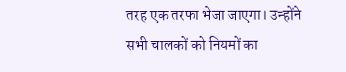तरह एक तरफा भेजा जाएगा। उन्होंने सभी चालकों को नियमों का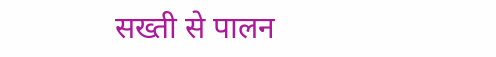सख्ती से पालन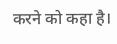करने को कहा है।